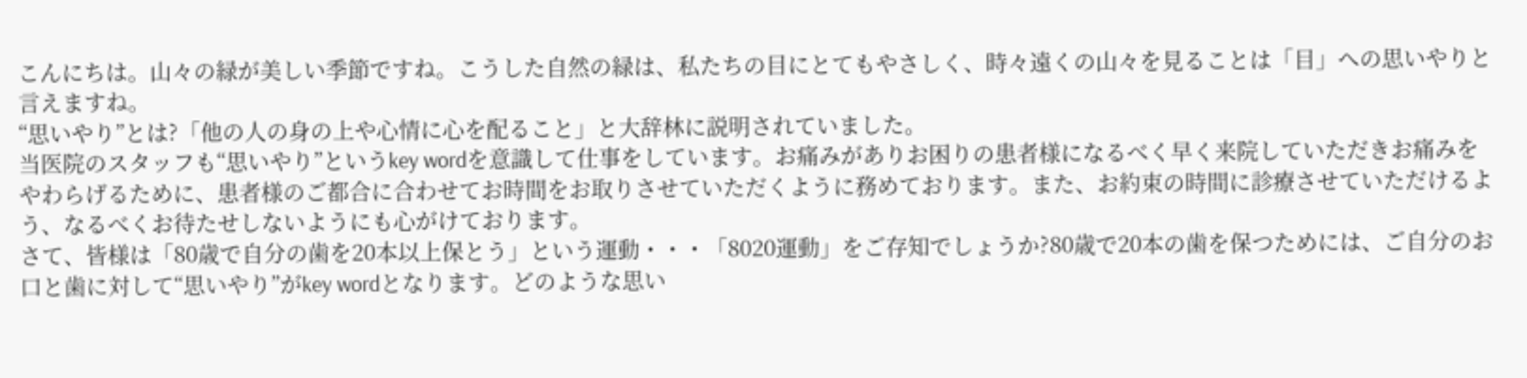こんにちは。山々の緑が美しい季節ですね。こうした自然の緑は、私たちの目にとてもやさしく、時々遠くの山々を見ることは「目」への思いやりと言えますね。
“思いやり”とは?「他の人の身の上や心情に心を配ること」と大辞林に説明されていました。
当医院のスタッフも“思いやり”というkey wordを意識して仕事をしています。お痛みがありお困りの患者様になるべく早く来院していただきお痛みをやわらげるために、患者様のご都合に合わせてお時間をお取りさせていただくように務めております。また、お約束の時間に診療させていただけるよう、なるべくお待たせしないようにも心がけております。
さて、皆様は「80歳で自分の歯を20本以上保とう」という運動・・・「8020運動」をご存知でしょうか?80歳で20本の歯を保つためには、ご自分のお口と歯に対して“思いやり”がkey wordとなります。どのような思い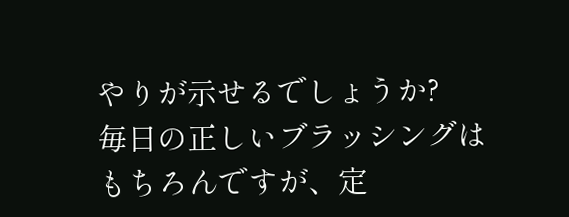やりが示せるでしょうか?
毎日の正しいブラッシングはもちろんですが、定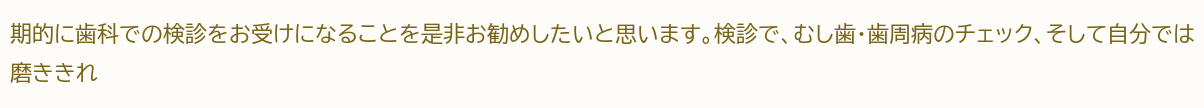期的に歯科での検診をお受けになることを是非お勧めしたいと思います。検診で、むし歯・歯周病のチェック、そして自分では磨ききれ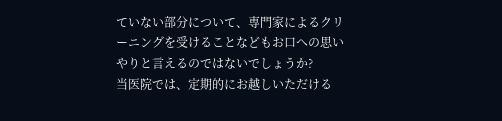ていない部分について、専門家によるクリーニングを受けることなどもお口への思いやりと言えるのではないでしょうか?
当医院では、定期的にお越しいただける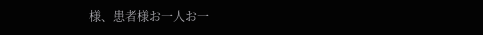様、患者様お一人お一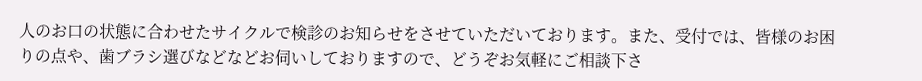人のお口の状態に合わせたサイクルで検診のお知らせをさせていただいております。また、受付では、皆様のお困りの点や、歯ブラシ選びなどなどお伺いしておりますので、どうぞお気軽にご相談下さ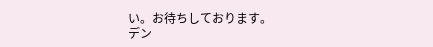い。お待ちしております。
デン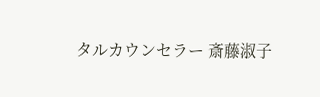タルカウンセラー 斎藤淑子